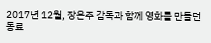2017년 12월, 장은주 감독과 함께 영화를 만들던 동료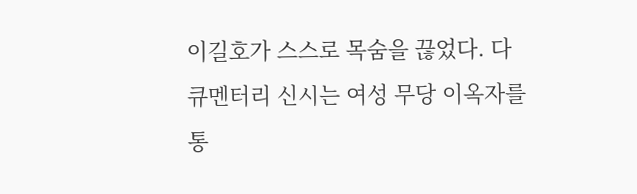이길호가 스스로 목숨을 끊었다. 다큐멘터리 신시는 여성 무당 이옥자를 통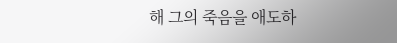해 그의 죽음을 애도하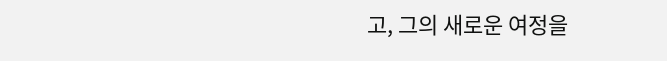고, 그의 새로운 여정을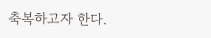축복하고자 한다.